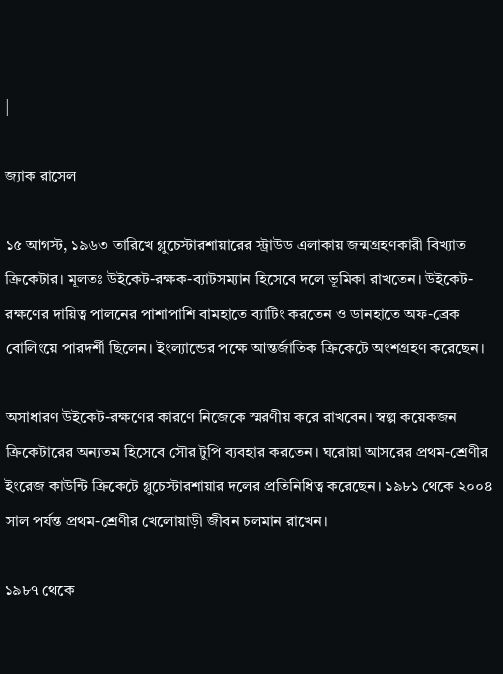|

জ্যাক রাসেল

১৫ আগস্ট, ১৯৬৩ তারিখে গ্লুচেস্টারশায়ারের স্ট্রাউড এলাকায় জন্মগ্রহণকারী বিখ্যাত ক্রিকেটার। মূলতঃ উইকেট-রক্ষক-ব্যাটসম্যান হিসেবে দলে ভূমিকা রাখতেন। উইকেট-রক্ষণের দায়িত্ব পালনের পাশাপাশি বামহাতে ব্যাটিং করতেন ও ডানহাতে অফ-ব্রেক বোলিংয়ে পারদর্শী ছিলেন। ইংল্যান্ডের পক্ষে আন্তর্জাতিক ক্রিকেটে অংশগ্রহণ করেছেন।

অসাধারণ উইকেট-রক্ষণের কারণে নিজেকে স্মরণীয় করে রাখবেন। স্বল্প কয়েকজন ক্রিকেটারের অন্যতম হিসেবে সৌর টুপি ব্যবহার করতেন। ঘরোয়া আসরের প্রথম-শ্রেণীর ইংরেজ কাউন্টি ক্রিকেটে গ্লুচেস্টারশায়ার দলের প্রতিনিধিত্ব করেছেন। ১৯৮১ থেকে ২০০৪ সাল পর্যন্ত প্রথম-শ্রেণীর খেলোয়াড়ী জীবন চলমান রাখেন।

১৯৮৭ থেকে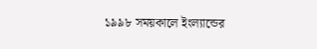১৯৯৮ সময়কালে ইংল্যান্ডের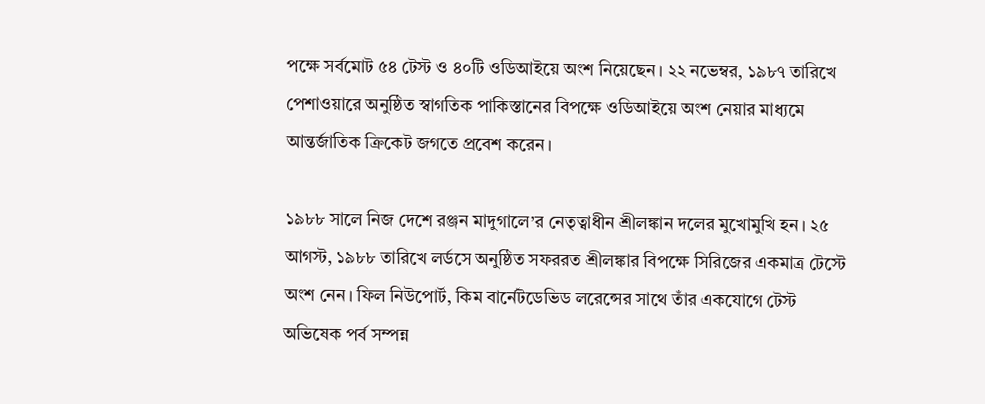পক্ষে সর্বমোট ৫৪ টেস্ট ও ৪০টি ওডিআইয়ে অংশ নিয়েছেন। ২২ নভেম্বর, ১৯৮৭ তারিখে পেশাওয়ারে অনুষ্ঠিত স্বাগতিক পাকিস্তানের বিপক্ষে ওডিআইয়ে অংশ নেয়ার মাধ্যমে আন্তর্জাতিক ক্রিকেট জগতে প্রবেশ করেন।

১৯৮৮ সালে নিজ দেশে রঞ্জন মাদুগালে’র নেতৃত্বাধীন শ্রীলঙ্কান দলের মুখোমুখি হন। ২৫ আগস্ট, ১৯৮৮ তারিখে লর্ডসে অনুষ্ঠিত সফররত শ্রীলঙ্কার বিপক্ষে সিরিজের একমাত্র টেস্টে অংশ নেন। ফিল নিউপোর্ট, কিম বার্নেটডেভিড লরেন্সের সাথে তাঁর একযোগে টেস্ট অভিষেক পর্ব সম্পন্ন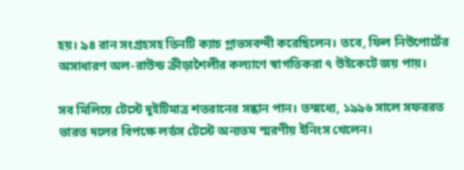হয়। ৯৪ রান সংগ্রহসহ তিনটি ক্যাচ গ্লাভসবন্দী করেছিলেন। তবে, ফিল নিউপোর্টের অসাধারণ অল-রাউন্ড ক্রীড়াশৈলীর কল্যাণে স্বাগতিকরা ৭ উইকেটে জয় পায়।

সব মিলিয়ে টেস্টে দুইটিমাত্র শতরানের সন্ধান পান। তন্মধ্যে, ১৯৯৬ সালে সফররত ভারত দলের বিপক্ষে লর্ডস টেস্টে অন্যতম স্মরণীয় ইনিংস খেলেন।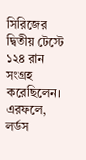সিরিজের দ্বিতীয় টেস্টে ১২৪ রান সংগ্রহ করেছিলেন। এরফলে, লর্ডস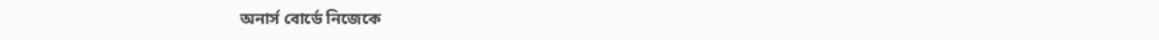অনার্স বোর্ডে নিজেকে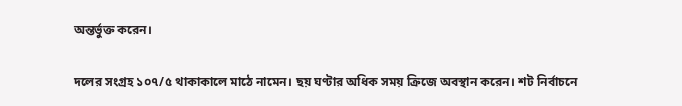অন্তর্ভুক্ত করেন।

দলের সংগ্রহ ১০৭/৫ থাকাকালে মাঠে নামেন। ছয় ঘণ্টার অধিক সময় ক্রিজে অবস্থান করেন। শট নির্বাচনে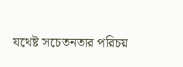যথেষ্ট সচেতনতার পরিচয়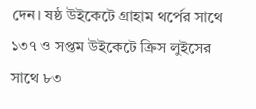দেন। ষষ্ঠ উইকেটে গ্রাহাম থর্পের সাথে ১৩৭ ও সপ্তম উইকেটে ক্রিস লুইসের সাথে ৮৩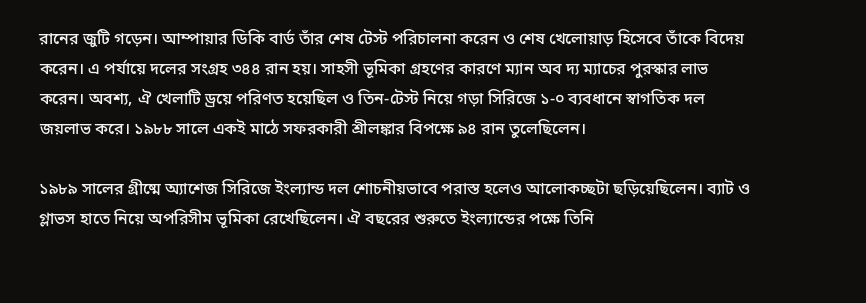রানের জুটি গড়েন। আম্পায়ার ডিকি বার্ড তাঁর শেষ টেস্ট পরিচালনা করেন ও শেষ খেলোয়াড় হিসেবে তাঁকে বিদেয় করেন। এ পর্যায়ে দলের সংগ্রহ ৩৪৪ রান হয়। সাহসী ভূমিকা গ্রহণের কারণে ম্যান অব দ্য ম্যাচের পুরস্কার লাভ করেন। অবশ্য, ঐ খেলাটি ড্রয়ে পরিণত হয়েছিল ও তিন-টেস্ট নিয়ে গড়া সিরিজে ১-০ ব্যবধানে স্বাগতিক দল জয়লাভ করে। ১৯৮৮ সালে একই মাঠে সফরকারী শ্রীলঙ্কার বিপক্ষে ৯৪ রান তুলেছিলেন।

১৯৮৯ সালের গ্রীষ্মে অ্যাশেজ সিরিজে ইংল্যান্ড দল শোচনীয়ভাবে পরাস্ত হলেও আলোকচ্ছটা ছড়িয়েছিলেন। ব্যাট ও গ্লাভস হাতে নিয়ে অপরিসীম ভূমিকা রেখেছিলেন। ঐ বছরের শুরুতে ইংল্যান্ডের পক্ষে তিনি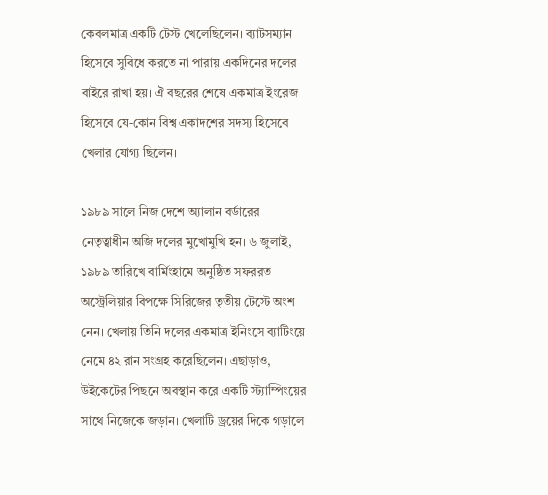কেবলমাত্র একটি টেস্ট খেলেছিলেন। ব্যাটসম্যান হিসেবে সুবিধে করতে না পারায় একদিনের দলের বাইরে রাখা হয়। ঐ বছরের শেষে একমাত্র ইংরেজ হিসেবে যে-কোন বিশ্ব একাদশের সদস্য হিসেবে খেলার যোগ্য ছিলেন।

১৯৮৯ সালে নিজ দেশে অ্যালান বর্ডারের নেতৃত্বাধীন অজি দলের মুখোমুখি হন। ৬ জুলাই, ১৯৮৯ তারিখে বার্মিংহামে অনুষ্ঠিত সফররত অস্ট্রেলিয়ার বিপক্ষে সিরিজের তৃতীয় টেস্টে অংশ নেন। খেলায় তিনি দলের একমাত্র ইনিংসে ব্যাটিংয়ে নেমে ৪২ রান সংগ্রহ করেছিলেন। এছাড়াও, উইকেটের পিছনে অবস্থান করে একটি স্ট্যাম্পিংয়ের সাথে নিজেকে জড়ান। খেলাটি ড্রয়ের দিকে গড়ালে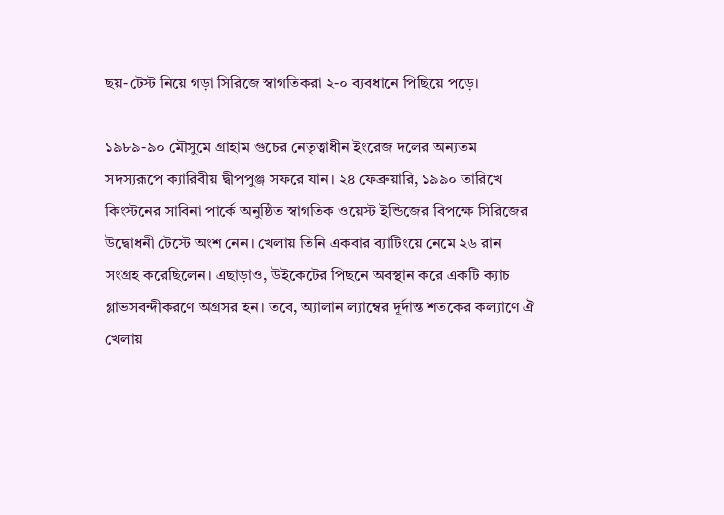ছয়-টেস্ট নিয়ে গড়া সিরিজে স্বাগতিকরা ২-০ ব্যবধানে পিছিয়ে পড়ে।

১৯৮৯-৯০ মৌসুমে গ্রাহাম গুচের নেতৃত্বাধীন ইংরেজ দলের অন্যতম সদস্যরূপে ক্যারিবীয় দ্বীপপুঞ্জ সফরে যান। ২৪ ফেব্রুয়ারি, ১৯৯০ তারিখে কিংস্টনের সাবিনা পার্কে অনুষ্ঠিত স্বাগতিক ওয়েস্ট ইন্ডিজের বিপক্ষে সিরিজের উদ্বোধনী টেস্টে অংশ নেন। খেলায় তিনি একবার ব্যাটিংয়ে নেমে ২৬ রান সংগ্রহ করেছিলেন। এছাড়াও, উইকেটের পিছনে অবস্থান করে একটি ক্যাচ গ্লাভসবন্দীকরণে অগ্রসর হন। তবে, অ্যালান ল্যাম্বের দূর্দান্ত শতকের কল্যাণে ঐ খেলায়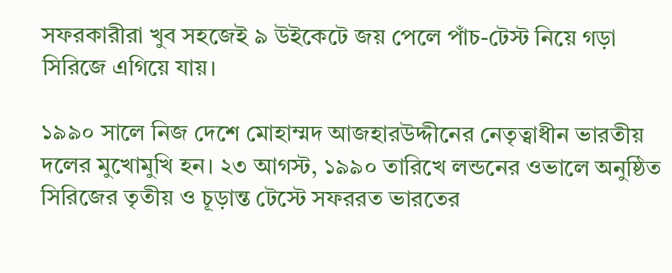সফরকারীরা খুব সহজেই ৯ উইকেটে জয় পেলে পাঁচ-টেস্ট নিয়ে গড়া সিরিজে এগিয়ে যায়।

১৯৯০ সালে নিজ দেশে মোহাম্মদ আজহারউদ্দীনের নেতৃত্বাধীন ভারতীয় দলের মুখোমুখি হন। ২৩ আগস্ট, ১৯৯০ তারিখে লন্ডনের ওভালে অনুষ্ঠিত সিরিজের তৃতীয় ও চূড়ান্ত টেস্টে সফররত ভারতের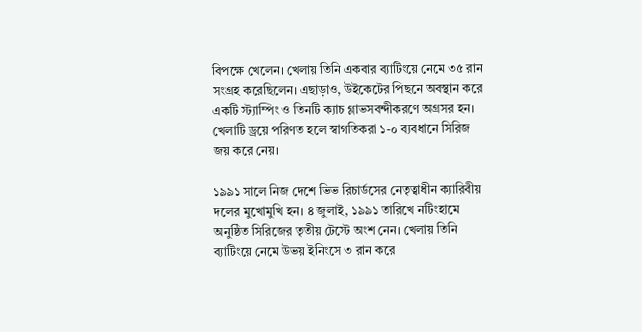বিপক্ষে খেলেন। খেলায় তিনি একবার ব্যাটিংয়ে নেমে ৩৫ রান সংগ্রহ করেছিলেন। এছাড়াও, উইকেটের পিছনে অবস্থান করে একটি স্ট্যাম্পিং ও তিনটি ক্যাচ গ্লাভসবন্দীকরণে অগ্রসর হন। খেলাটি ড্রয়ে পরিণত হলে স্বাগতিকরা ১-০ ব্যবধানে সিরিজ জয় করে নেয়।

১৯৯১ সালে নিজ দেশে ভিভ রিচার্ডসের নেতৃত্বাধীন ক্যারিবীয় দলের মুখোমুখি হন। ৪ জুলাই, ১৯৯১ তারিখে নটিংহামে অনুষ্ঠিত সিরিজের তৃতীয় টেস্টে অংশ নেন। খেলায় তিনি ব্যাটিংয়ে নেমে উভয় ইনিংসে ৩ রান করে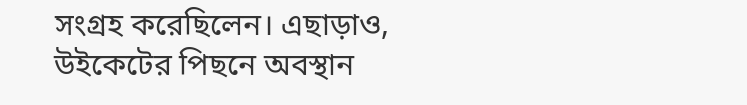সংগ্রহ করেছিলেন। এছাড়াও, উইকেটের পিছনে অবস্থান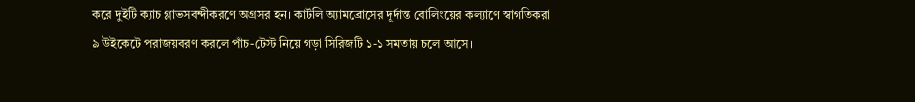করে দুইটি ক্যাচ গ্লাভসবন্দীকরণে অগ্রসর হন। কার্টলি অ্যামব্রোসের দূর্দান্ত বোলিংয়ের কল্যাণে স্বাগতিকরা ৯ উইকেটে পরাজয়বরণ করলে পাঁচ-টেস্ট নিয়ে গড়া সিরিজটি ১-১ সমতায় চলে আসে।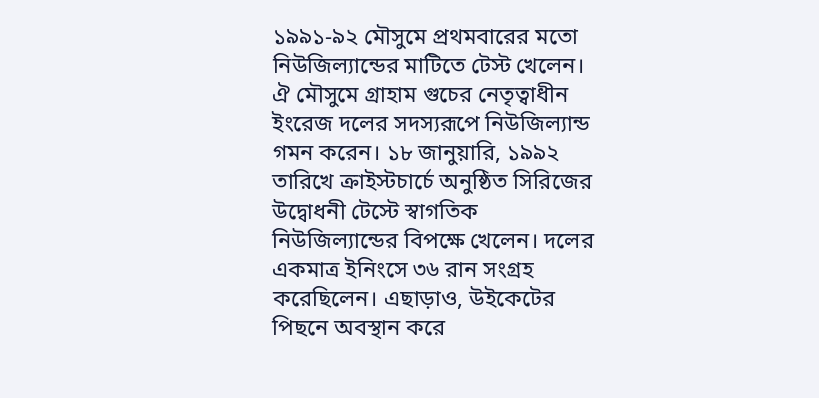১৯৯১-৯২ মৌসুমে প্রথমবারের মতো নিউজিল্যান্ডের মাটিতে টেস্ট খেলেন। ঐ মৌসুমে গ্রাহাম গুচের নেতৃত্বাধীন ইংরেজ দলের সদস্যরূপে নিউজিল্যান্ড গমন করেন। ১৮ জানুয়ারি, ১৯৯২ তারিখে ক্রাইস্টচার্চে অনুষ্ঠিত সিরিজের উদ্বোধনী টেস্টে স্বাগতিক নিউজিল্যান্ডের বিপক্ষে খেলেন। দলের একমাত্র ইনিংসে ৩৬ রান সংগ্রহ করেছিলেন। এছাড়াও, উইকেটের পিছনে অবস্থান করে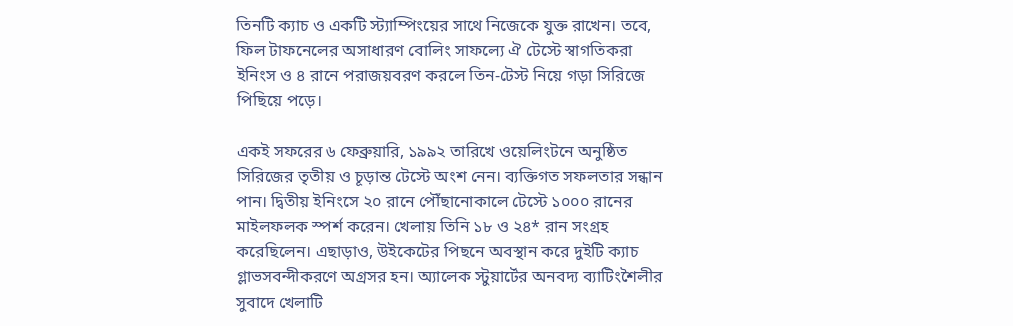তিনটি ক্যাচ ও একটি স্ট্যাম্পিংয়ের সাথে নিজেকে যুক্ত রাখেন। তবে, ফিল টাফনেলের অসাধারণ বোলিং সাফল্যে ঐ টেস্টে স্বাগতিকরা ইনিংস ও ৪ রানে পরাজয়বরণ করলে তিন-টেস্ট নিয়ে গড়া সিরিজে পিছিয়ে পড়ে।

একই সফরের ৬ ফেব্রুয়ারি, ১৯৯২ তারিখে ওয়েলিংটনে অনুষ্ঠিত সিরিজের তৃতীয় ও চূড়ান্ত টেস্টে অংশ নেন। ব্যক্তিগত সফলতার সন্ধান পান। দ্বিতীয় ইনিংসে ২০ রানে পৌঁছানোকালে টেস্টে ১০০০ রানের মাইলফলক স্পর্শ করেন। খেলায় তিনি ১৮ ও ২৪* রান সংগ্রহ করেছিলেন। এছাড়াও, উইকেটের পিছনে অবস্থান করে দুইটি ক্যাচ গ্লাভসবন্দীকরণে অগ্রসর হন। অ্যালেক স্টুয়ার্টের অনবদ্য ব্যাটিংশৈলীর সুবাদে খেলাটি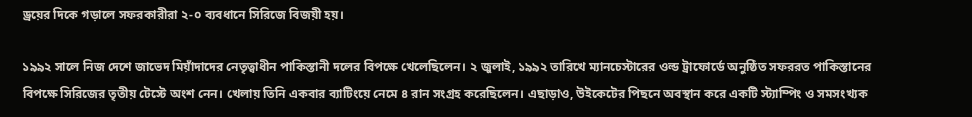ড্রয়ের দিকে গড়ালে সফরকারীরা ২-০ ব্যবধানে সিরিজে বিজয়ী হয়।

১৯৯২ সালে নিজ দেশে জাভেদ মিয়াঁদাদের নেতৃত্বাধীন পাকিস্তানী দলের বিপক্ষে খেলেছিলেন। ২ জুলাই, ১৯৯২ তারিখে ম্যানচেস্টারের ওল্ড ট্রাফোর্ডে অনুষ্ঠিত সফররত পাকিস্তানের বিপক্ষে সিরিজের তৃতীয় টেস্টে অংশ নেন। খেলায় তিনি একবার ব্যাটিংয়ে নেমে ৪ রান সংগ্রহ করেছিলেন। এছাড়াও, উইকেটের পিছনে অবস্থান করে একটি স্ট্যাম্পিং ও সমসংখ্যক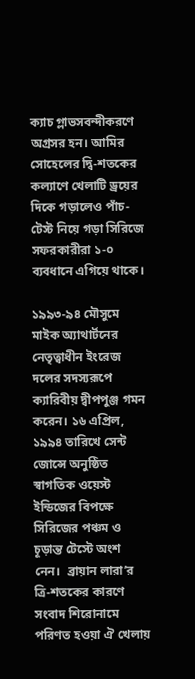ক্যাচ গ্লাভসবন্দীকরণে অগ্রসর হন। আমির সোহেলের দ্বি-শতকের কল্যাণে খেলাটি ড্রয়ের দিকে গড়ালেও পাঁচ-টেস্ট নিয়ে গড়া সিরিজে সফরকারীরা ১-০ ব্যবধানে এগিয়ে থাকে।

১৯৯৩-৯৪ মৌসুমে মাইক অ্যাথার্টনের নেতৃত্বাধীন ইংরেজ দলের সদস্যরূপে ক্যারিবীয় দ্বীপপুঞ্জ গমন করেন। ১৬ এপ্রিল, ১৯৯৪ তারিখে সেন্ট জোন্সে অনুষ্ঠিত স্বাগতিক ওয়েস্ট ইন্ডিজের বিপক্ষে সিরিজের পঞ্চম ও চূড়ান্ত টেস্টে অংশ নেন।  ব্রায়ান লারা’র ত্রি-শতকের কারণে সংবাদ শিরোনামে পরিণত হওয়া ঐ খেলায়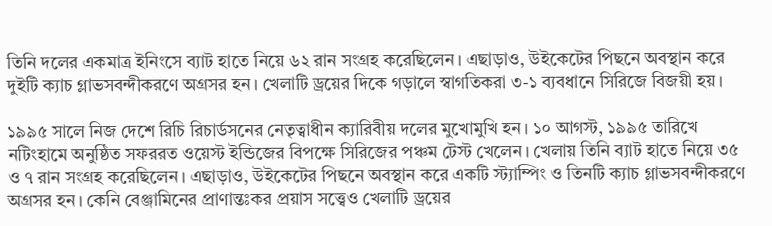তিনি দলের একমাত্র ইনিংসে ব্যাট হাতে নিয়ে ৬২ রান সংগ্রহ করেছিলেন। এছাড়াও, উইকেটের পিছনে অবস্থান করে দুইটি ক্যাচ গ্লাভসবন্দীকরণে অগ্রসর হন। খেলাটি ড্রয়ের দিকে গড়ালে স্বাগতিকরা ৩-১ ব্যবধানে সিরিজে বিজয়ী হয়।

১৯৯৫ সালে নিজ দেশে রিচি রিচার্ডসনের নেতৃত্বাধীন ক্যারিবীয় দলের মুখোমুখি হন। ১০ আগস্ট, ১৯৯৫ তারিখে নটিংহামে অনুষ্ঠিত সফররত ওয়েস্ট ইন্ডিজের বিপক্ষে সিরিজের পঞ্চম টেস্ট খেলেন। খেলায় তিনি ব্যাট হাতে নিয়ে ৩৫ ও ৭ রান সংগ্রহ করেছিলেন। এছাড়াও, উইকেটের পিছনে অবস্থান করে একটি স্ট্যাম্পিং ও তিনটি ক্যাচ গ্লাভসবন্দীকরণে অগ্রসর হন। কেনি বেঞ্জামিনের প্রাণান্তঃকর প্রয়াস সত্ত্বেও খেলাটি ড্রয়ের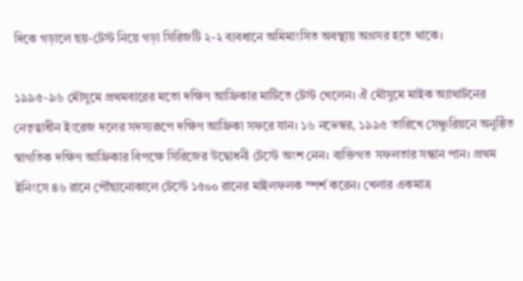দিকে গড়ালে ছয়-টেস্ট নিয়ে গড়া সিরিজটি ২-২ ব্যবধানে অমিমাংসিত অবস্থায় অগ্রসর হতে থাকে।

১৯৯৫-৯৬ মৌসুমে প্রথমবারের মতো দক্ষিণ আফ্রিকার মাটিতে টেস্ট খেলেন। ঐ মৌসুমে মাইক অ্যাথার্টনের নেতৃত্বাধীন ইংরেজ দলের সদস্যরূপে দক্ষিণ আফ্রিকা সফরে যান। ১৬ নভেম্বর, ১৯৯৫ তারিখে সেঞ্চুরিয়নে অনুষ্ঠিত স্বাগতিক দক্ষিণ আফ্রিকার বিপক্ষে সিরিজের উদ্বোধনী টেস্টে অংশ নেন। ব্যক্তিগত সফলতার সন্ধান পান। প্রথম ইনিংসে ৪৬ রানে পৌঁছানোকালে টেস্টে ১৫০০ রানের মাইলফলক স্পর্শ করেন। খেলার একমাত্র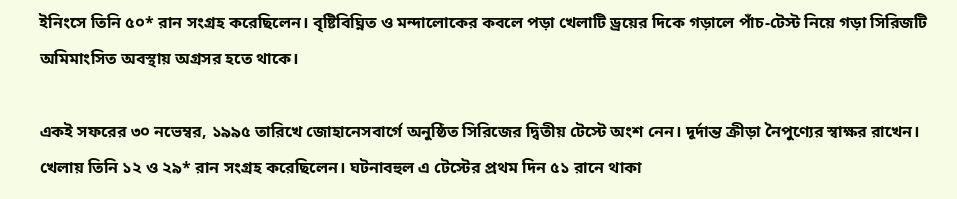ইনিংসে তিনি ৫০* রান সংগ্রহ করেছিলেন। বৃষ্টিবিঘ্নিত ও মন্দালোকের কবলে পড়া খেলাটি ড্রয়ের দিকে গড়ালে পাঁচ-টেস্ট নিয়ে গড়া সিরিজটি অমিমাংসিত অবস্থায় অগ্রসর হতে থাকে।

একই সফরের ৩০ নভেম্বর, ১৯৯৫ তারিখে জোহানেসবার্গে অনুষ্ঠিত সিরিজের দ্বিতীয় টেস্টে অংশ নেন। দূর্দান্ত ক্রীড়া নৈপুণ্যের স্বাক্ষর রাখেন। খেলায় তিনি ১২ ও ২৯* রান সংগ্রহ করেছিলেন। ঘটনাবহুল এ টেস্টের প্রথম দিন ৫১ রানে থাকা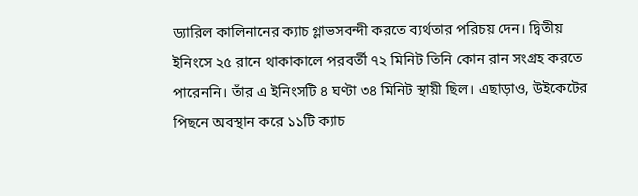ড্যারিল কালিনানের ক্যাচ গ্লাভসবন্দী করতে ব্যর্থতার পরিচয় দেন। দ্বিতীয় ইনিংসে ২৫ রানে থাকাকালে পরবর্তী ৭২ মিনিট তিনি কোন রান সংগ্রহ করতে পারেননি। তাঁর এ ইনিংসটি ৪ ঘণ্টা ৩৪ মিনিট স্থায়ী ছিল। এছাড়াও, উইকেটের পিছনে অবস্থান করে ১১টি ক্যাচ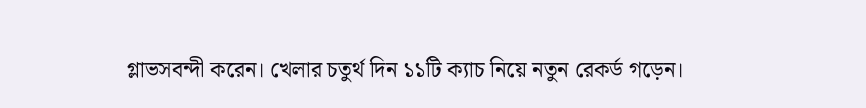গ্লাভসবন্দী করেন। খেলার চতুর্থ দিন ১১টি ক্যাচ নিয়ে নতুন রেকর্ড গড়েন।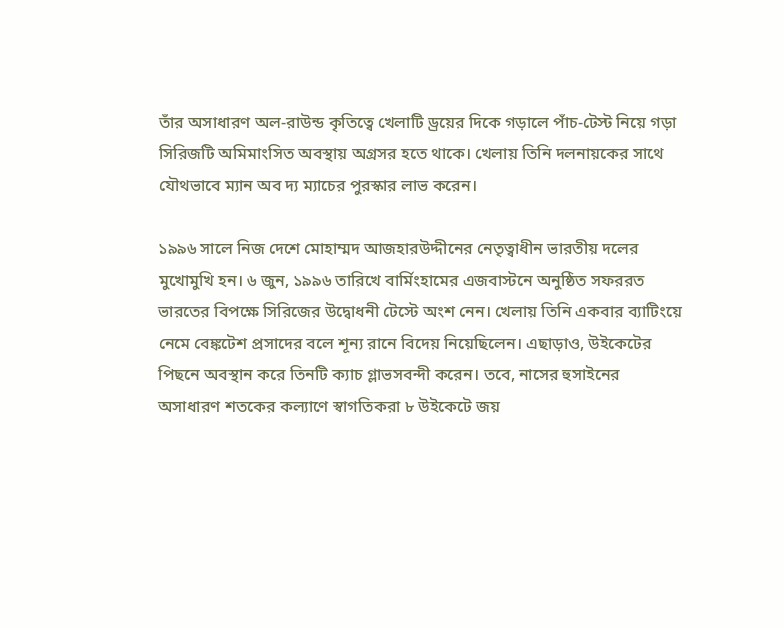তাঁর অসাধারণ অল-রাউন্ড কৃতিত্বে খেলাটি ড্রয়ের দিকে গড়ালে পাঁচ-টেস্ট নিয়ে গড়া সিরিজটি অমিমাংসিত অবস্থায় অগ্রসর হতে থাকে। খেলায় তিনি দলনায়কের সাথে যৌথভাবে ম্যান অব দ্য ম্যাচের পুরস্কার লাভ করেন।

১৯৯৬ সালে নিজ দেশে মোহাম্মদ আজহারউদ্দীনের নেতৃত্বাধীন ভারতীয় দলের মুখোমুখি হন। ৬ জুন, ১৯৯৬ তারিখে বার্মিংহামের এজবাস্টনে অনুষ্ঠিত সফররত ভারতের বিপক্ষে সিরিজের উদ্বোধনী টেস্টে অংশ নেন। খেলায় তিনি একবার ব্যাটিংয়ে নেমে বেঙ্কটেশ প্রসাদের বলে শূন্য রানে বিদেয় নিয়েছিলেন। এছাড়াও, উইকেটের পিছনে অবস্থান করে তিনটি ক্যাচ গ্লাভসবন্দী করেন। তবে, নাসের হুসাইনের অসাধারণ শতকের কল্যাণে স্বাগতিকরা ৮ উইকেটে জয়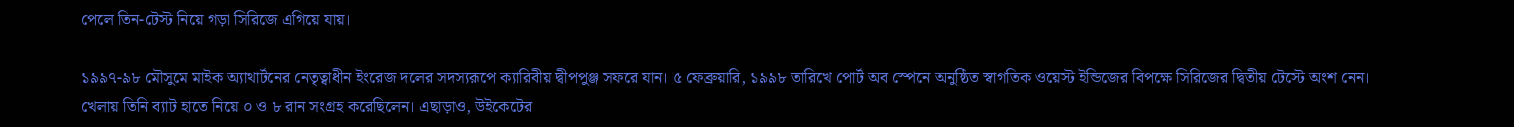পেলে তিন-টেস্ট নিয়ে গড়া সিরিজে এগিয়ে যায়।

১৯৯৭-৯৮ মৌসুমে মাইক অ্যাথার্টনের নেতৃত্বাধীন ইংরেজ দলের সদস্যরূপে ক্যারিবীয় দ্বীপপুঞ্জ সফরে যান। ৫ ফেব্রুয়ারি, ১৯৯৮ তারিখে পোর্ট অব স্পেনে অনুষ্ঠিত স্বাগতিক ওয়েস্ট ইন্ডিজের বিপক্ষে সিরিজের দ্বিতীয় টেস্টে অংশ নেন। খেলায় তিনি ব্যাট হাতে নিয়ে ০ ও ৮ রান সংগ্রহ করেছিলেন। এছাড়াও, উইকেটের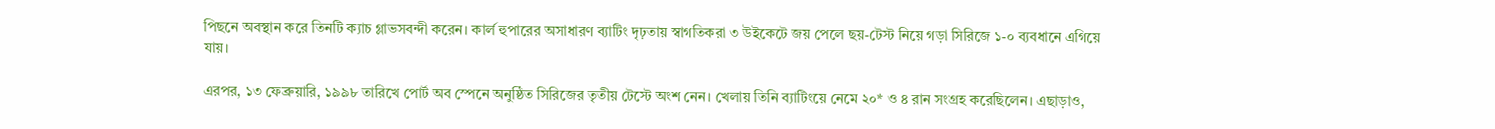পিছনে অবস্থান করে তিনটি ক্যাচ গ্লাভসবন্দী করেন। কার্ল হুপারের অসাধারণ ব্যাটিং দৃঢ়তায় স্বাগতিকরা ৩ উইকেটে জয় পেলে ছয়-টেস্ট নিয়ে গড়া সিরিজে ১-০ ব্যবধানে এগিয়ে যায়।

এরপর, ১৩ ফেব্রুয়ারি, ১৯৯৮ তারিখে পোর্ট অব স্পেনে অনুষ্ঠিত সিরিজের তৃতীয় টেস্টে অংশ নেন। খেলায় তিনি ব্যাটিংয়ে নেমে ২০* ও ৪ রান সংগ্রহ করেছিলেন। এছাড়াও,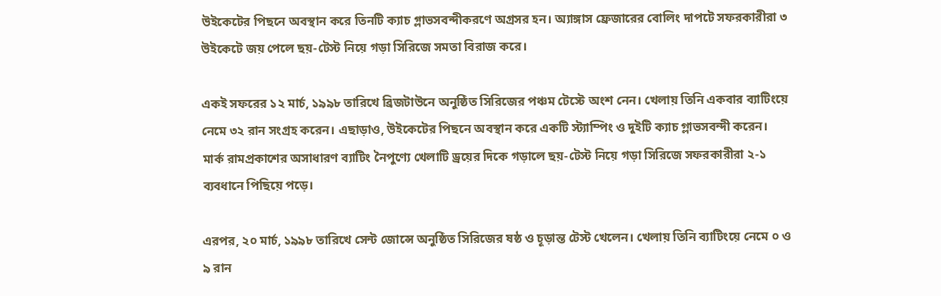উইকেটের পিছনে অবস্থান করে তিনটি ক্যাচ গ্লাভসবন্দীকরণে অগ্রসর হন। অ্যাঙ্গাস ফ্রেজারের বোলিং দাপটে সফরকারীরা ৩ উইকেটে জয় পেলে ছয়-টেস্ট নিয়ে গড়া সিরিজে সমতা বিরাজ করে।

একই সফরের ১২ মার্চ, ১৯৯৮ তারিখে ব্রিজটাউনে অনুষ্ঠিত সিরিজের পঞ্চম টেস্টে অংশ নেন। খেলায় তিনি একবার ব্যাটিংয়ে নেমে ৩২ রান সংগ্রহ করেন। এছাড়াও, উইকেটের পিছনে অবস্থান করে একটি স্ট্যাম্পিং ও দুইটি ক্যাচ গ্লাভসবন্দী করেন। মার্ক রামপ্রকাশের অসাধারণ ব্যাটিং নৈপুণ্যে খেলাটি ড্রয়ের দিকে গড়ালে ছয়-টেস্ট নিয়ে গড়া সিরিজে সফরকারীরা ২-১ ব্যবধানে পিছিয়ে পড়ে।

এরপর, ২০ মার্চ, ১৯৯৮ তারিখে সেন্ট জোন্সে অনুষ্ঠিত সিরিজের ষষ্ঠ ও চূড়ান্ত টেস্ট খেলেন। খেলায় তিনি ব্যাটিংয়ে নেমে ০ ও ৯ রান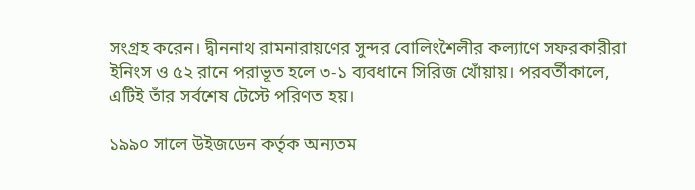সংগ্রহ করেন। দ্বীননাথ রামনারায়ণের সুন্দর বোলিংশৈলীর কল্যাণে সফরকারীরা ইনিংস ও ৫২ রানে পরাভূত হলে ৩-১ ব্যবধানে সিরিজ খোঁয়ায়। পরবর্তীকালে, এটিই তাঁর সর্বশেষ টেস্টে পরিণত হয়।

১৯৯০ সালে উইজডেন কর্তৃক অন্যতম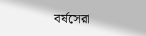বর্ষসেরা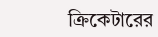ক্রিকেটারের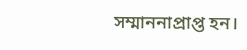সম্মাননাপ্রাপ্ত হন।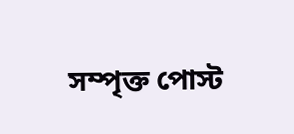সম্পৃক্ত পোস্ট